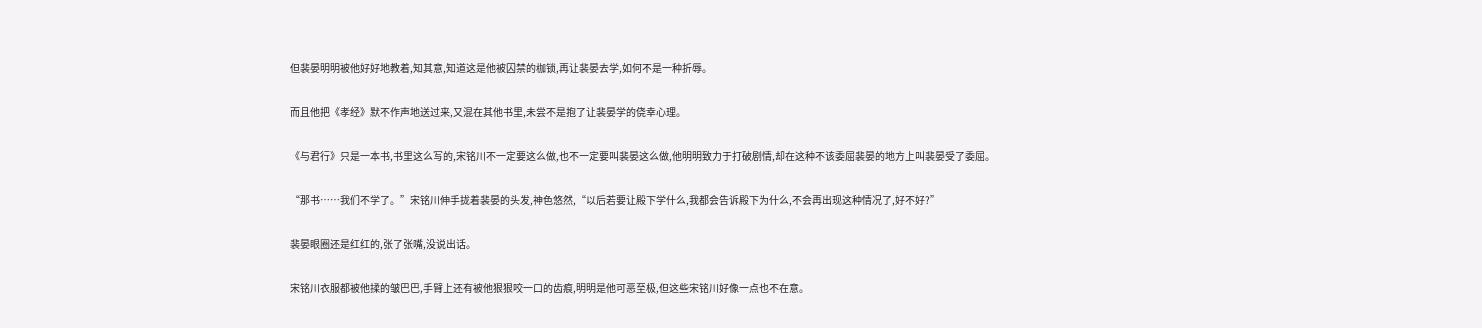但裴晏明明被他好好地教着,知其意,知道这是他被囚禁的枷锁,再让裴晏去学,如何不是一种折辱。

而且他把《孝经》默不作声地送过来,又混在其他书里,未尝不是抱了让裴晏学的侥幸心理。

《与君行》只是一本书,书里这么写的,宋铭川不一定要这么做,也不一定要叫裴晏这么做,他明明致力于打破剧情,却在这种不该委屈裴晏的地方上叫裴晏受了委屈。

“那书……我们不学了。”宋铭川伸手拢着裴晏的头发,神色悠然,“以后若要让殿下学什么,我都会告诉殿下为什么,不会再出现这种情况了,好不好?”

裴晏眼圈还是红红的,张了张嘴,没说出话。

宋铭川衣服都被他揉的皱巴巴,手臂上还有被他狠狠咬一口的齿痕,明明是他可恶至极,但这些宋铭川好像一点也不在意。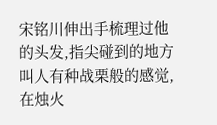宋铭川伸出手梳理过他的头发,指尖碰到的地方叫人有种战栗般的感觉,在烛火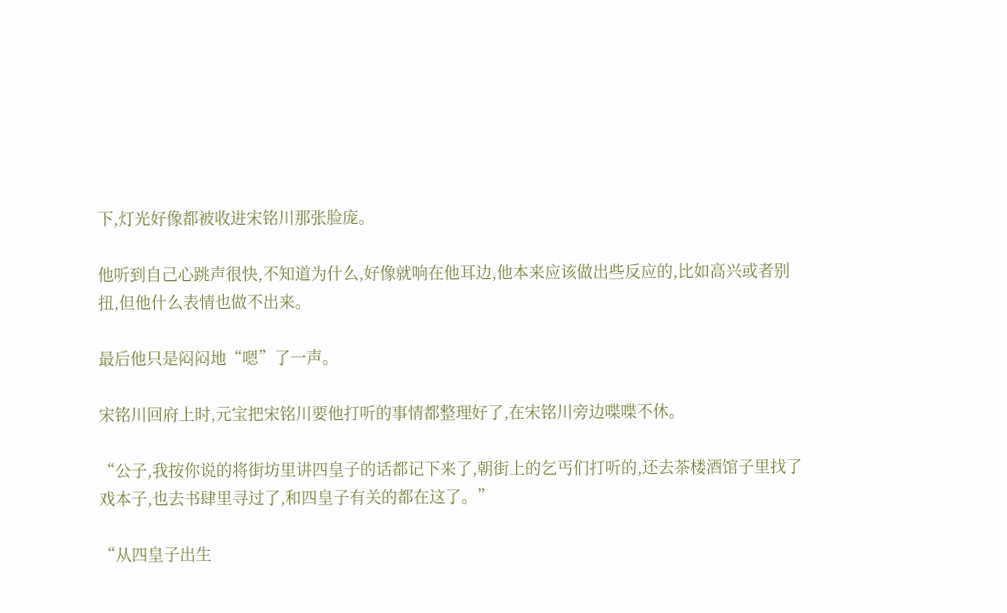下,灯光好像都被收进宋铭川那张脸庞。

他听到自己心跳声很快,不知道为什么,好像就响在他耳边,他本来应该做出些反应的,比如高兴或者别扭,但他什么表情也做不出来。

最后他只是闷闷地“嗯”了一声。

宋铭川回府上时,元宝把宋铭川要他打听的事情都整理好了,在宋铭川旁边喋喋不休。

“公子,我按你说的将街坊里讲四皇子的话都记下来了,朝街上的乞丐们打听的,还去茶楼酒馆子里找了戏本子,也去书肆里寻过了,和四皇子有关的都在这了。”

“从四皇子出生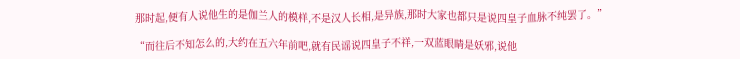那时起,便有人说他生的是伽兰人的模样,不是汉人长相,是异族,那时大家也都只是说四皇子血脉不纯罢了。”

“而往后不知怎么的,大约在五六年前吧,就有民谣说四皇子不祥,一双蓝眼睛是妖邪,说他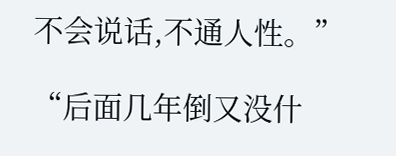不会说话,不通人性。”

“后面几年倒又没什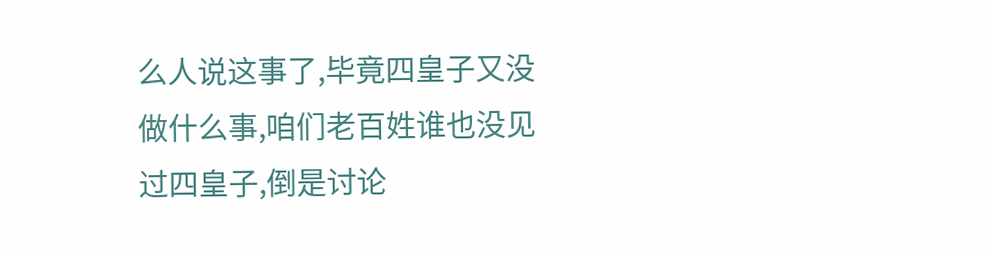么人说这事了,毕竟四皇子又没做什么事,咱们老百姓谁也没见过四皇子,倒是讨论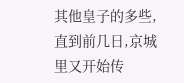其他皇子的多些,直到前几日,京城里又开始传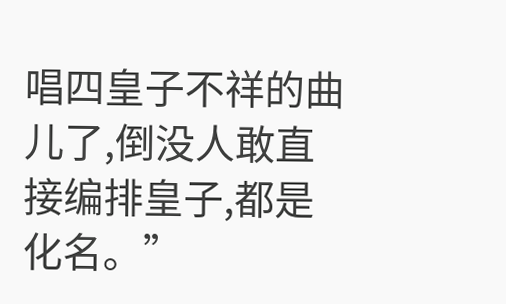唱四皇子不祥的曲儿了,倒没人敢直接编排皇子,都是化名。”